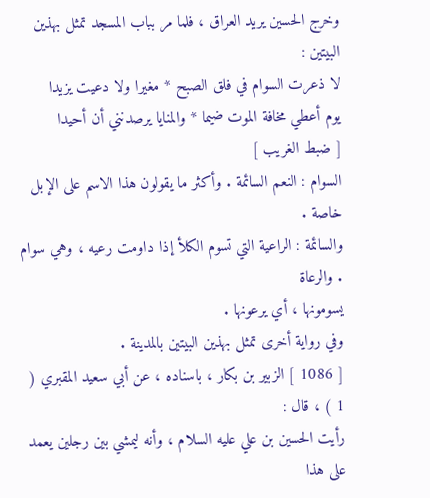وخرج الحسين يريد العراق ، فلما مر بباب المسجد تمثل بهذين
البيتين :
لا ذعرت السوام في فلق الصبح * مغيرا ولا دعيت يزيدا
يوم أعطي مخافة الموت ضيما * والمنايا يرصدنني أن أحيدا
[ ضبط الغريب ]
السوام : النعم السائمة . وأكثر ما يقولون هذا الاسم على الإبل خاصة .
والسائمة : الراعية التي تسوم الكلأ إذا داومت رعيه ، وهي سوام . والرعاة
يسومونها ، أي يرعونها .
وفي رواية أخرى تمثل بهذين البيتين بالمدينة .
[ 1086 ] الزبير بن بكار ، باسناده ، عن أبي سعيد المقبري ( 1 ) ، قال :
رأيت الحسين بن علي عليه السلام ، وأنه ليمشي بين رجلين يعمد
على هذا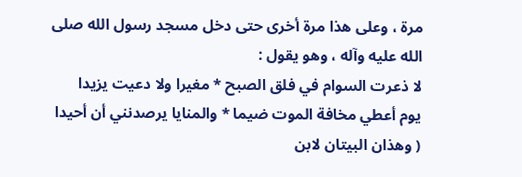مرة ، وعلى هذا مرة أخرى حتى دخل مسجد رسول الله صلى
الله عليه وآله ، وهو يقول :
لا ذعرت السوام في فلق الصبح * مغيرا ولا دعيت يزيدا
يوم أعطي مخافة الموت ضيما * والمنايا يرصدنني أن أحيدا
( وهذان البيتان لابن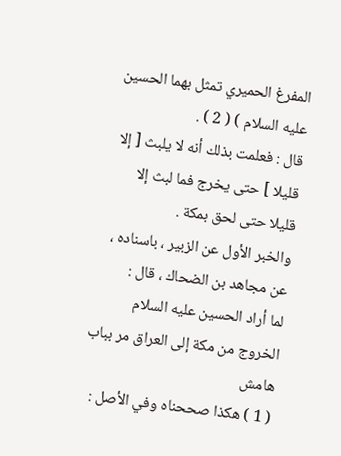المفرغ الحميري تمثل بهما الحسين عليه السلام ) ( 2 ) .
قال : فعلمت بذلك أنه لا يلبث [ إلا قليلا ] حتى يخرج فما لبث إلا
قليلا حتى لحق بمكة .
والخبر الأول عن الزبير ، باسناده ، عن مجاهد بن الضحاك ، قال :
لما أراد الحسين عليه السلام الخروج من مكة إلى العراق مر بباب
هامش
( 1 ) هكذا صححناه وفي الأصل :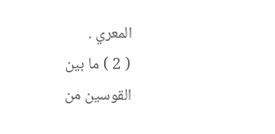المعري .
( 2 ) ما بين القوسين من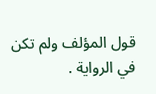قول المؤلف ولم تكن في الرواية .